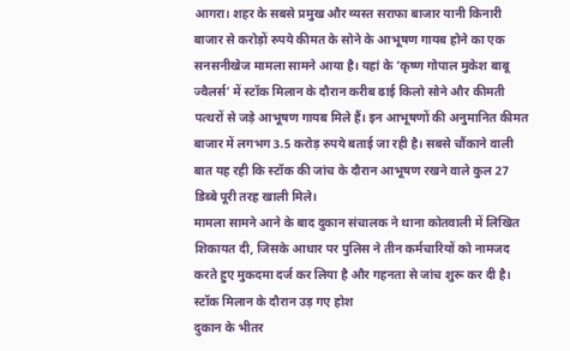आगरा। शहर के सबसे प्रमुख और व्यस्त सराफा बाजार यानी किनारी बाजार से करोड़ों रुपये कीमत के सोने के आभूषण गायब होने का एक सनसनीखेज मामला सामने आया है। यहां के ‘कृष्ण गोपाल मुकेश बाबू ज्वैलर्स’ में स्टॉक मिलान के दौरान करीब ढाई किलो सोने और कीमती पत्थरों से जड़े आभूषण गायब मिले हैं। इन आभूषणों की अनुमानित कीमत बाजार में लगभग 3.5 करोड़ रुपये बताई जा रही है। सबसे चौंकाने वाली बात यह रही कि स्टॉक की जांच के दौरान आभूषण रखने वाले कुल 27 डिब्बे पूरी तरह खाली मिले।
मामला सामने आने के बाद दुकान संचालक ने थाना कोतवाली में लिखित शिकायत दी, जिसके आधार पर पुलिस ने तीन कर्मचारियों को नामजद करते हुए मुकदमा दर्ज कर लिया है और गहनता से जांच शुरू कर दी है।
स्टॉक मिलान के दौरान उड़ गए होश
दुकान के भीतर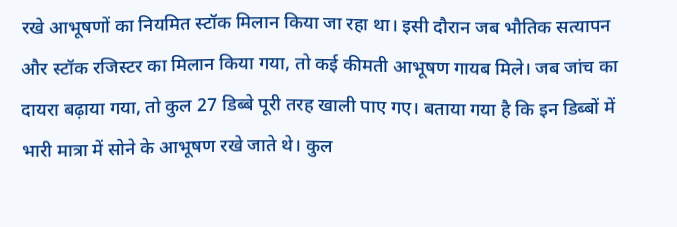रखे आभूषणों का नियमित स्टॉक मिलान किया जा रहा था। इसी दौरान जब भौतिक सत्यापन और स्टॉक रजिस्टर का मिलान किया गया, तो कई कीमती आभूषण गायब मिले। जब जांच का दायरा बढ़ाया गया, तो कुल 27 डिब्बे पूरी तरह खाली पाए गए। बताया गया है कि इन डिब्बों में भारी मात्रा में सोने के आभूषण रखे जाते थे। कुल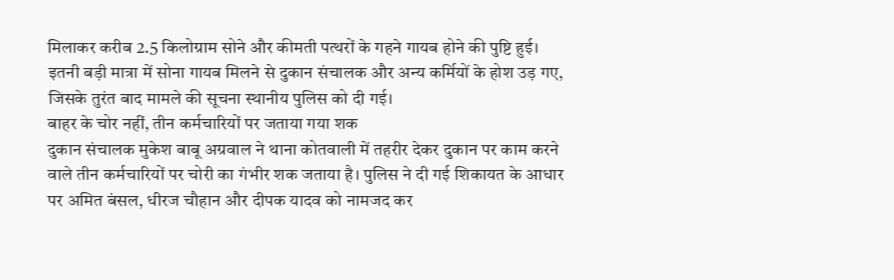मिलाकर करीब 2.5 किलोग्राम सोने और कीमती पत्थरों के गहने गायब होने की पुष्टि हुई। इतनी बड़ी मात्रा में सोना गायब मिलने से दुकान संचालक और अन्य कर्मियों के होश उड़ गए, जिसके तुरंत बाद मामले की सूचना स्थानीय पुलिस को दी गई।
बाहर के चोर नहीं, तीन कर्मचारियों पर जताया गया शक
दुकान संचालक मुकेश बाबू अग्रवाल ने थाना कोतवाली में तहरीर देकर दुकान पर काम करने वाले तीन कर्मचारियों पर चोरी का गंभीर शक जताया है। पुलिस ने दी गई शिकायत के आधार पर अमित बंसल, धीरज चौहान और दीपक यादव को नामजद कर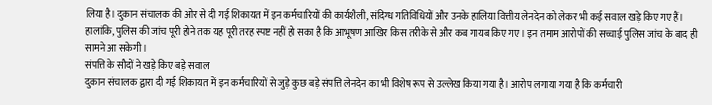लिया है। दुकान संचालक की ओर से दी गई शिकायत में इन कर्मचारियों की कार्यशैली, संदिग्ध गतिविधियों और उनके हालिया वित्तीय लेनदेन को लेकर भी कई सवाल खड़े किए गए हैं। हालांकि, पुलिस की जांच पूरी होने तक यह पूरी तरह स्पष्ट नहीं हो सका है कि आभूषण आखिर किस तरीके से और कब गायब किए गए। इन तमाम आरोपों की सच्चाई पुलिस जांच के बाद ही सामने आ सकेगी।
संपत्ति के सौदों ने खड़े किए बड़े सवाल
दुकान संचालक द्वारा दी गई शिकायत में इन कर्मचारियों से जुड़े कुछ बड़े संपत्ति लेनदेन का भी विशेष रूप से उल्लेख किया गया है। आरोप लगाया गया है कि कर्मचारी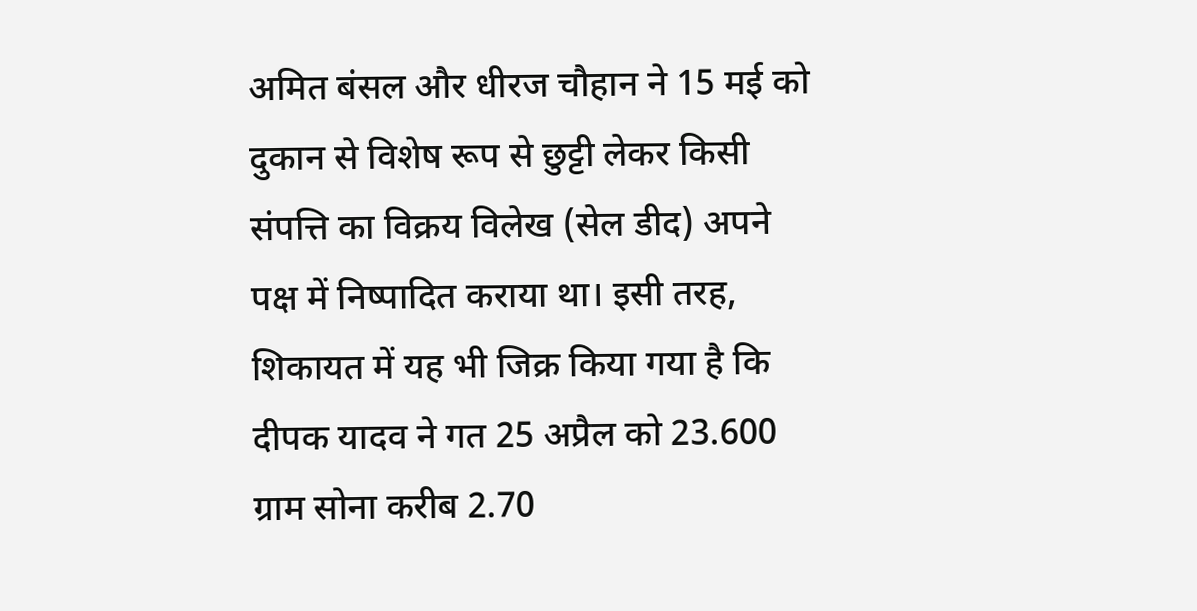अमित बंसल और धीरज चौहान ने 15 मई को दुकान से विशेष रूप से छुट्टी लेकर किसी संपत्ति का विक्रय विलेख (सेल डीद) अपने पक्ष में निष्पादित कराया था। इसी तरह, शिकायत में यह भी जिक्र किया गया है कि दीपक यादव ने गत 25 अप्रैल को 23.600 ग्राम सोना करीब 2.70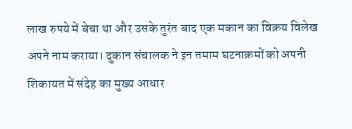लाख रुपये में बेचा था और उसके तुरंत बाद एक मकान का विक्रय विलेख अपने नाम कराया। दुकान संचालक ने इन तमाम घटनाक्रमों को अपनी शिकायत में संदेह का मुख्य आधार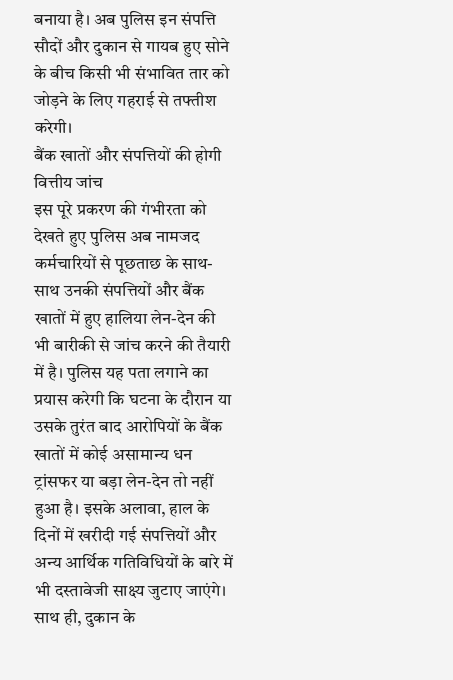बनाया है। अब पुलिस इन संपत्ति सौदों और दुकान से गायब हुए सोने के बीच किसी भी संभावित तार को जोड़ने के लिए गहराई से तफ्तीश करेगी।
बैंक खातों और संपत्तियों की होगी वित्तीय जांच
इस पूरे प्रकरण की गंभीरता को देखते हुए पुलिस अब नामजद कर्मचारियों से पूछताछ के साथ-साथ उनकी संपत्तियों और बैंक खातों में हुए हालिया लेन-देन की भी बारीकी से जांच करने की तैयारी में है। पुलिस यह पता लगाने का प्रयास करेगी कि घटना के दौरान या उसके तुरंत बाद आरोपियों के बैंक खातों में कोई असामान्य धन ट्रांसफर या बड़ा लेन-देन तो नहीं हुआ है। इसके अलावा, हाल के दिनों में खरीदी गई संपत्तियों और अन्य आर्थिक गतिविधियों के बारे में भी दस्तावेजी साक्ष्य जुटाए जाएंगे। साथ ही, दुकान के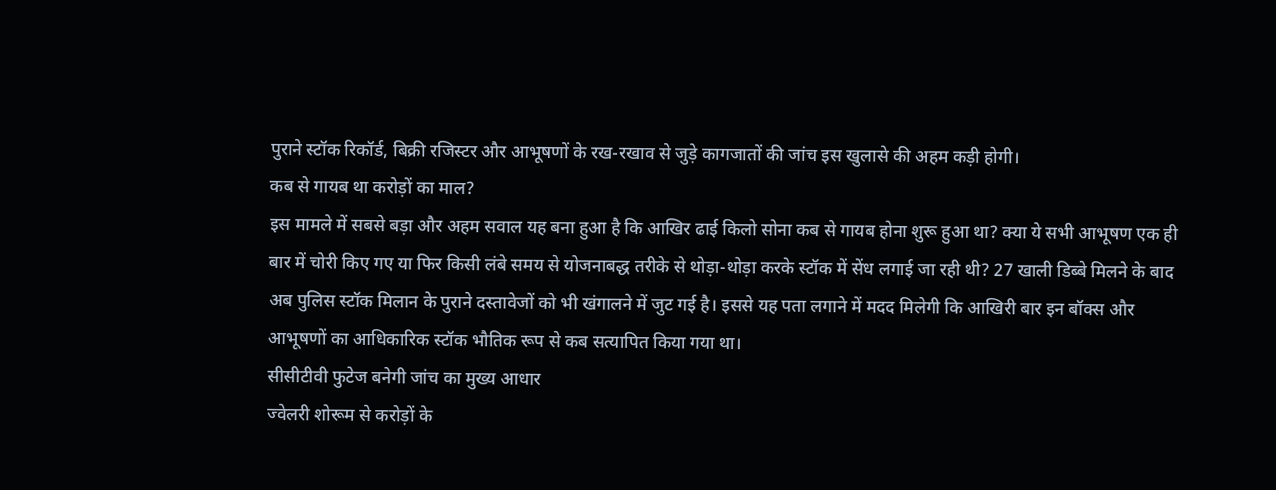पुराने स्टॉक रिकॉर्ड, बिक्री रजिस्टर और आभूषणों के रख-रखाव से जुड़े कागजातों की जांच इस खुलासे की अहम कड़ी होगी।
कब से गायब था करोड़ों का माल?
इस मामले में सबसे बड़ा और अहम सवाल यह बना हुआ है कि आखिर ढाई किलो सोना कब से गायब होना शुरू हुआ था? क्या ये सभी आभूषण एक ही बार में चोरी किए गए या फिर किसी लंबे समय से योजनाबद्ध तरीके से थोड़ा-थोड़ा करके स्टॉक में सेंध लगाई जा रही थी? 27 खाली डिब्बे मिलने के बाद अब पुलिस स्टॉक मिलान के पुराने दस्तावेजों को भी खंगालने में जुट गई है। इससे यह पता लगाने में मदद मिलेगी कि आखिरी बार इन बॉक्स और आभूषणों का आधिकारिक स्टॉक भौतिक रूप से कब सत्यापित किया गया था।
सीसीटीवी फुटेज बनेगी जांच का मुख्य आधार
ज्वेलरी शोरूम से करोड़ों के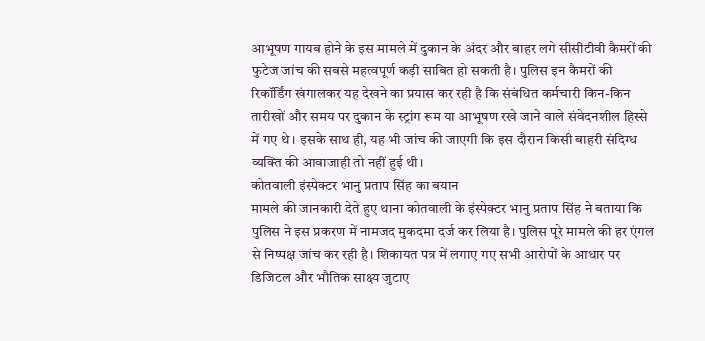आभूषण गायब होने के इस मामले में दुकान के अंदर और बाहर लगे सीसीटीवी कैमरों की फुटेज जांच की सबसे महत्वपूर्ण कड़ी साबित हो सकती है। पुलिस इन कैमरों की रिकॉर्डिंग खंगालकर यह देखने का प्रयास कर रही है कि संबंधित कर्मचारी किन-किन तारीखों और समय पर दुकान के स्ट्रांग रूम या आभूषण रखे जाने वाले संवेदनशील हिस्से में गए थे। इसके साथ ही, यह भी जांच की जाएगी कि इस दौरान किसी बाहरी संदिग्ध व्यक्ति की आवाजाही तो नहीं हुई थी।
कोतवाली इंस्पेक्टर भानु प्रताप सिंह का बयान
मामले की जानकारी देते हुए थाना कोतवाली के इंस्पेक्टर भानु प्रताप सिंह ने बताया कि पुलिस ने इस प्रकरण में नामजद मुकदमा दर्ज कर लिया है। पुलिस पूरे मामले की हर एंगल से निष्पक्ष जांच कर रही है। शिकायत पत्र में लगाए गए सभी आरोपों के आधार पर डिजिटल और भौतिक साक्ष्य जुटाए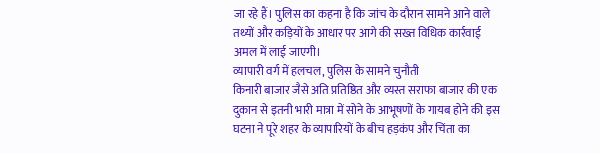जा रहे हैं। पुलिस का कहना है कि जांच के दौरान सामने आने वाले तथ्यों और कड़ियों के आधार पर आगे की सख्त विधिक कार्रवाई अमल में लाई जाएगी।
व्यापारी वर्ग में हलचल, पुलिस के सामने चुनौती
किनारी बाजार जैसे अति प्रतिष्ठित और व्यस्त सराफा बाजार की एक दुकान से इतनी भारी मात्रा में सोने के आभूषणों के गायब होने की इस घटना ने पूरे शहर के व्यापारियों के बीच हड़कंप और चिंता का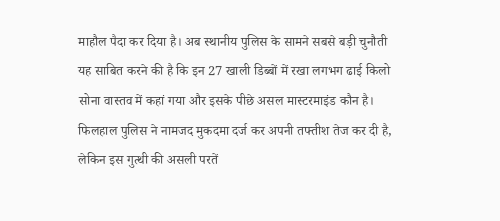माहौल पैदा कर दिया है। अब स्थानीय पुलिस के सामने सबसे बड़ी चुनौती यह साबित करने की है कि इन 27 खाली डिब्बों में रखा लगभग ढाई किलो सोना वास्तव में कहां गया और इसके पीछे असल मास्टरमाइंड कौन है। फिलहाल पुलिस ने नामजद मुकदमा दर्ज कर अपनी तफ्तीश तेज कर दी है, लेकिन इस गुत्थी की असली परतें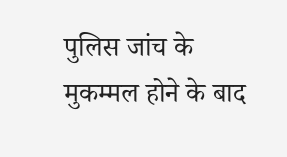पुलिस जांच के मुकम्मल होने के बाद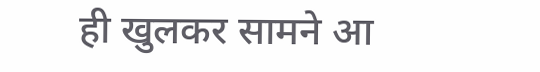ही खुलकर सामने आ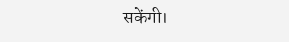सकेंगी।